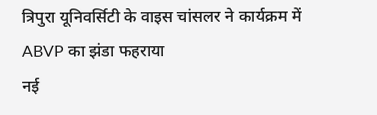त्रिपुरा यूनिवर्सिटी के वाइस चांसलर ने कार्यक्रम में ABVP का झंडा फहराया
नई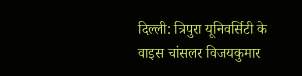दिल्ली: त्रिपुरा यूनिवर्सिटी के वाइस चांसलर विजयकुमार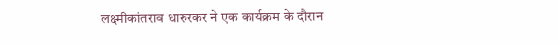लक्ष्मीकांतराव धारुरकर ने एक कार्यक्रम के दौरान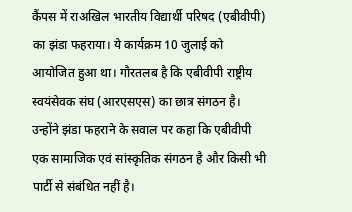कैंपस में राअखिल भारतीय विद्यार्थी परिषद (एबीवीपी) का झंडा फहराया। ये कार्यक्रम 10 जुलाई को आयोजित हुआ था। गौरतलब है कि एबीवीपी राष्ट्रीय स्वयंसेवक संघ (आरएसएस) का छात्र संगठन है। उन्होंने झंडा फहराने के सवाल पर कहा कि एबीवीपी एक सामाजिक एवं सांस्कृतिक संगठन है और किसी भी पार्टी से संबंधित नहीं है।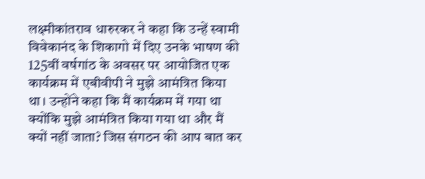लक्ष्मीकांतराव धारुरकर ने कहा कि उन्हें स्वामी विवेकानंद के शिकागो में दिए उनके भाषण की 125वीं वर्षगांठ के अवसर पर आयोजित एक कार्यक्रम में एबीवीपी ने मुझे आमंत्रित किया था। उन्होंने कहा कि मैं कार्यक्रम में गया था क्योंकि मुझे आमंत्रित किया गया था और मैं क्यों नहीं जाता? जिस संगठन की आप बात कर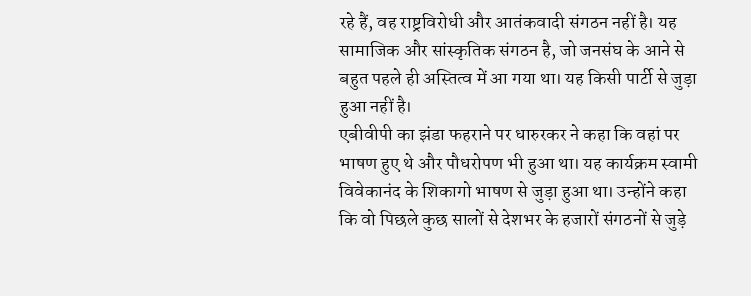रहे हैं, वह राष्ट्रविरोधी और आतंकवादी संगठन नहीं है। यह सामाजिक और सांस्कृतिक संगठन है, जो जनसंघ के आने से बहुत पहले ही अस्तित्व में आ गया था। यह किसी पार्टी से जुड़ा हुआ नहीं है।
एबीवीपी का झंडा फहराने पर धारुरकर ने कहा कि वहां पर भाषण हुए थे और पौधरोपण भी हुआ था। यह कार्यक्रम स्वामी विवेकानंद के शिकागो भाषण से जुड़ा हुआ था। उन्होंने कहा कि वो पिछले कुछ सालों से देशभर के हजारों संगठनों से जुड़े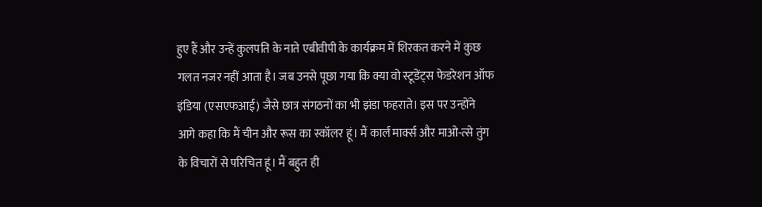हुए हैं और उन्हें कुलपति के नाते एबीवीपी के कार्यक्रम में शिरकत करने में कुछ गलत नजर नहीं आता है। जब उनसे पूछा गया कि क्या वो स्टूडेंट्स फेडरेशन ऑफ इंडिया (एसएफआई) जैसे छात्र संगठनों का भी झंडा फहराते। इस पर उन्होंने आगे कहा कि मैं चीन और रूस का स्कॉलर हूं। मैं कार्ल मार्क्स और माओ-त्से तुंग के विचारों से परिचित हूं। मैं बहुत ही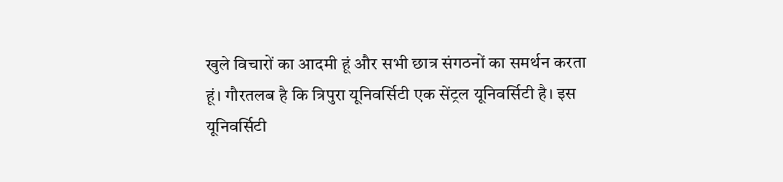खुले विचारों का आदमी हूं और सभी छात्र संगठनों का समर्थन करता हूं। गौरतलब है कि त्रिपुरा यूनिवर्सिटी एक सेंट्रल यूनिवर्सिटी है। इस यूनिवर्सिटी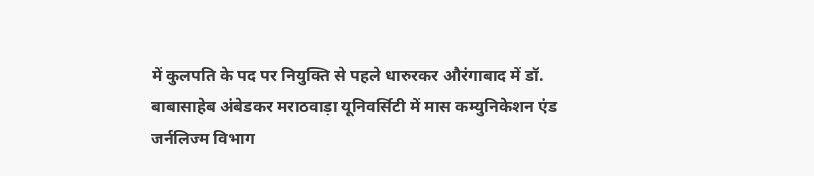में कुलपति के पद पर नियुक्ति से पहले धारुरकर औरंगाबाद में डॉ. बाबासाहेब अंबेडकर मराठवाड़ा यूनिवर्सिटी में मास कम्युनिकेशन एंड जर्नलिज्म विभाग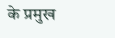के प्रमुख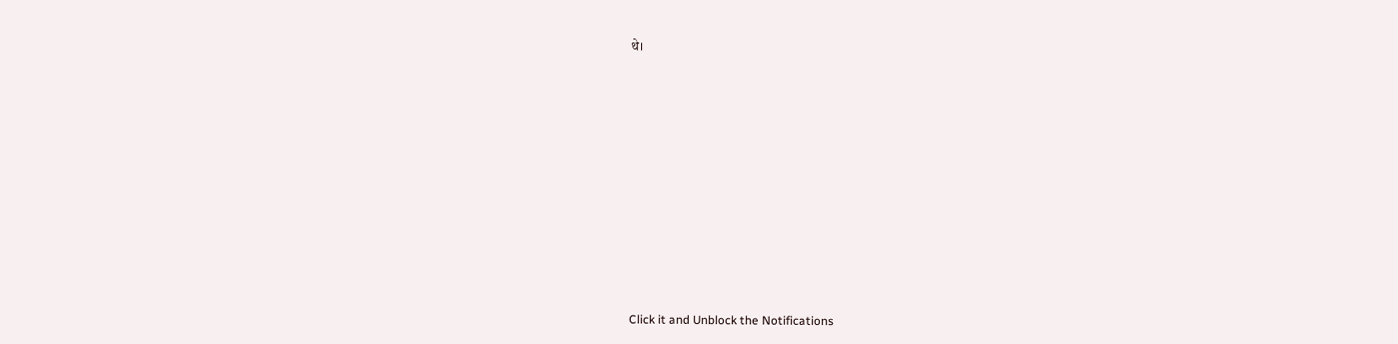थे।












Click it and Unblock the Notifications